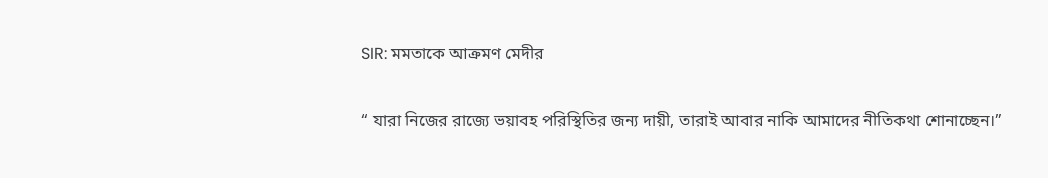SIR: মমতাকে আক্রমণ মেদীর

“ যারা নিজের রাজ্যে ভয়াবহ পরিস্থিতির জন্য দায়ী, তারাই আবার নাকি আমাদের নীতিকথা শোনাচ্ছেন।”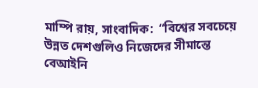মাম্পি রায়, সাংবাদিক:  “বিশ্বের সবচেয়ে উন্নত দেশগুলিও নিজেদের সীমান্তে বেআইনি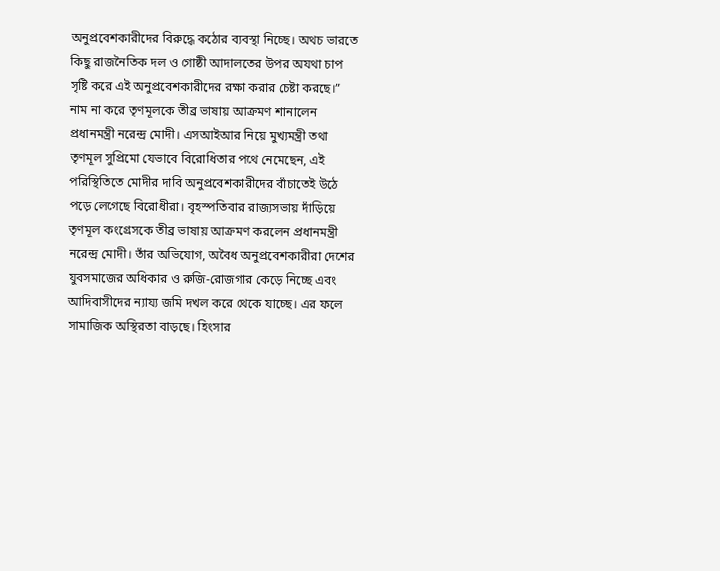অনুপ্রবেশকারীদের বিরুদ্ধে কঠোর ব্যবস্থা নিচ্ছে। অথচ ভারতে কিছু রাজনৈতিক দল ও গোষ্ঠী আদালতের উপর অযথা চাপ সৃষ্টি করে এই অনুপ্রবেশকারীদের রক্ষা করার চেষ্টা করছে।” নাম না করে তৃণমূলকে তীব্র ভাষায় আক্রমণ শানালেন প্রধানমন্ত্রী নরেন্দ্র মোদী। এসআইআর নিয়ে মুখ্যমন্ত্রী তথা তৃণমূল সুপ্রিমো যেভাবে বিরোধিতার পথে নেমেছেন, এই পরিস্থিতিতে মোদীর দাবি অনুপ্রবেশকারীদের বাঁচাতেই উঠে পড়ে লেগেছে বিরোধীরা। বৃহস্পতিবার রাজ্যসভায় দাঁড়িয়ে তৃণমূল কংগ্রেসকে তীব্র ভাষায় আক্রমণ করলেন প্রধানমন্ত্রী নরেন্দ্র মোদী। তাঁর অভিযোগ, অবৈধ অনুপ্রবেশকারীরা দেশের যুবসমাজের অধিকার ও রুজি-রোজগার কেড়ে নিচ্ছে এবং আদিবাসীদের ন্যায্য জমি দখল করে থেকে যাচ্ছে। এর ফলে সামাজিক অস্থিরতা বাড়ছে। হিংসার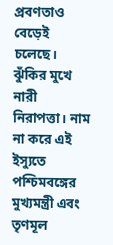প্রবণতাও বেড়েই চলেছে। ঝুঁকির মুখে নারী নিরাপত্তা। নাম না করে এই ইস্যুতে পশ্চিমবঙ্গের মুখ্যমন্ত্রী এবং তৃণমূল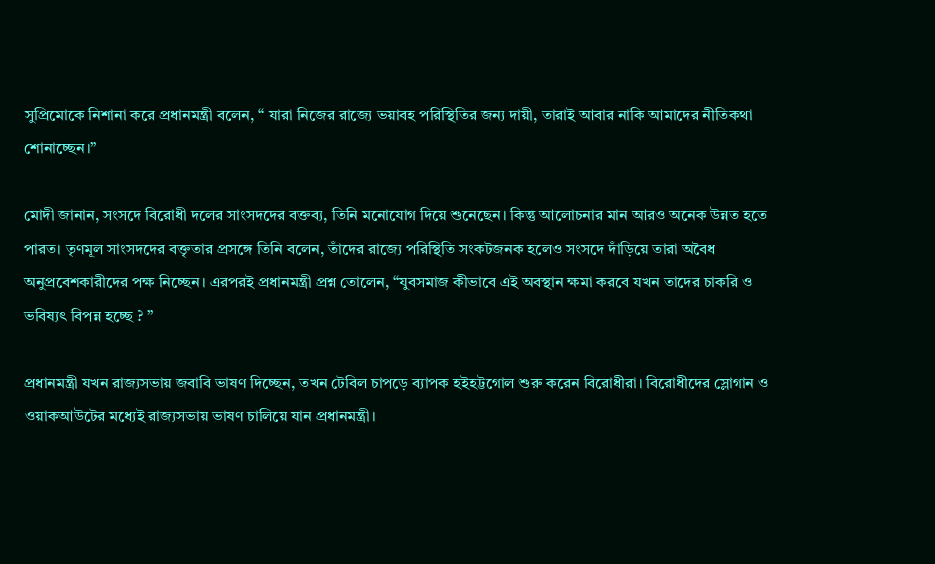সুপ্রিমোকে নিশানা করে প্রধানমন্ত্রী বলেন, “ যারা নিজের রাজ্যে ভয়াবহ পরিস্থিতির জন্য দায়ী, তারাই আবার নাকি আমাদের নীতিকথা শোনাচ্ছেন।”

মোদী জানান, সংসদে বিরোধী দলের সাংসদদের বক্তব্য, তিনি মনোযোগ দিয়ে শুনেছেন। কিন্তু আলোচনার মান আরও অনেক উন্নত হতে পারত। তৃণমূল সাংসদদের বক্তৃতার প্রসঙ্গে তিনি বলেন, তাঁদের রাজ্যে পরিস্থিতি সংকটজনক হলেও সংসদে দাঁড়িয়ে তারা অবৈধ অনুপ্রবেশকারীদের পক্ষ নিচ্ছেন। এরপরই প্রধানমন্ত্রী প্রশ্ন তোলেন, “যুবসমাজ কীভাবে এই অবস্থান ক্ষমা করবে যখন তাদের চাকরি ও ভবিষ্যৎ বিপন্ন হচ্ছে ? ”

প্রধানমন্ত্রী যখন রাজ্যসভায় জবাবি ভাষণ দিচ্ছেন, তখন টেবিল চাপড়ে ব্যাপক হইহট্টগোল শুরু করেন বিরোধীরা। বিরোধীদের স্লোগান ও ওয়াকআউটের মধ্যেই রাজ্যসভায় ভাষণ চালিয়ে যান প্রধানমন্ত্রী।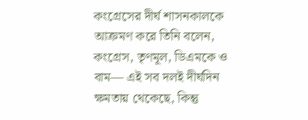কংগ্রেসের দীর্ঘ শাসনকালকে আক্রমণ করে তিনি বলেন, কংগ্রেস, তৃণমূল, ডিএমকে ও বাম— এই সব দলই দীর্ঘদিন ক্ষমতায় থেকেছে, কিন্তু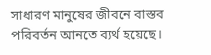সাধারণ মানুষের জীবনে বাস্তব পরিবর্তন আনতে ব্যর্থ হয়েছে।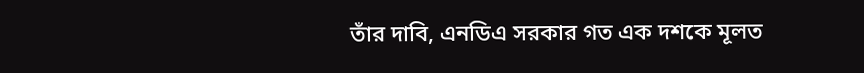তাঁর দাবি, এনডিএ সরকার গত এক দশকে মূলত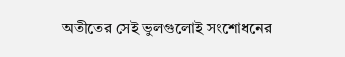অতীতের সেই ভুলগুলোই সংশোধনের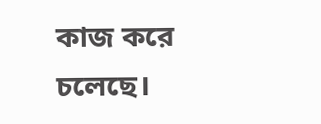কাজ করে চলেছে।